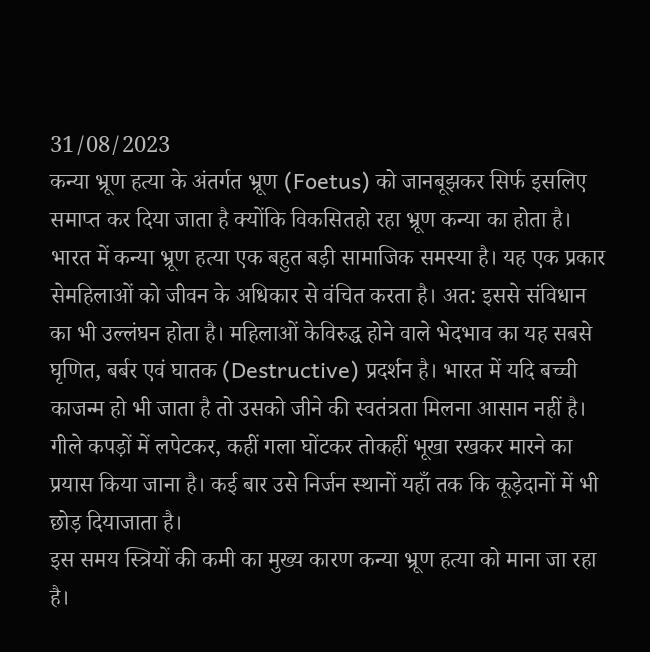31/08/2023
कन्या भ्रूण हत्या के अंतर्गत भ्रूण (Foetus) को जानबूझकर सिर्फ इसलिए समाप्त कर दिया जाता है क्योंकि विकसितहो रहा भ्रूण कन्या का होता है। भारत में कन्या भ्रूण हत्या एक बहुत बड़ी सामाजिक समस्या है। यह एक प्रकार सेमहिलाओं को जीवन के अधिकार से वंचित करता है। अत: इससे संविधान का भी उल्लंघन होता है। महिलाओं केविरुद्ध होने वाले भेदभाव का यह सबसे घृणित, बर्बर एवं घातक (Destructive) प्रदर्शन है। भारत में यदि बच्ची काजन्म हो भी जाता है तो उसको जीने की स्वतंत्रता मिलना आसान नहीं है। गीले कपड़ों में लपेटकर, कहीं गला घोंटकर तोकहीं भूखा रखकर मारने का प्रयास किया जाना है। कई बार उसे निर्जन स्थानों यहाँ तक कि कूड़ेदानों में भी छोड़ दियाजाता है।
इस समय स्त्रियों की कमी का मुख्य कारण कन्या भ्रूण हत्या को माना जा रहा है।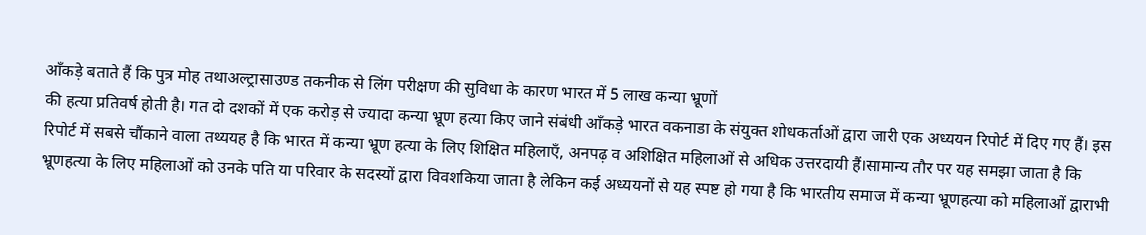आँकड़े बताते हैं कि पुत्र मोह तथाअल्ट्रासाउण्ड तकनीक से लिंग परीक्षण की सुविधा के कारण भारत में 5 लाख कन्या भ्रूणों
की हत्या प्रतिवर्ष होती है। गत दो दशकों में एक करोड़ से ज्यादा कन्या भ्रूण हत्या किए जाने संबंधी आँकड़े भारत वकनाडा के संयुक्त शोधकर्ताओं द्वारा जारी एक अध्ययन रिपोर्ट में दिए गए हैं। इस रिपोर्ट में सबसे चौंकाने वाला तथ्ययह है कि भारत में कन्या भ्रूण हत्या के लिए शिक्षित महिलाएँ, अनपढ़ व अशिक्षित महिलाओं से अधिक उत्तरदायी हैं।सामान्य तौर पर यह समझा जाता है कि भ्रूणहत्या के लिए महिलाओं को उनके पति या परिवार के सदस्यों द्वारा विवशकिया जाता है लेकिन कई अध्ययनों से यह स्पष्ट हो गया है कि भारतीय समाज में कन्या भ्रूणहत्या को महिलाओं द्वाराभी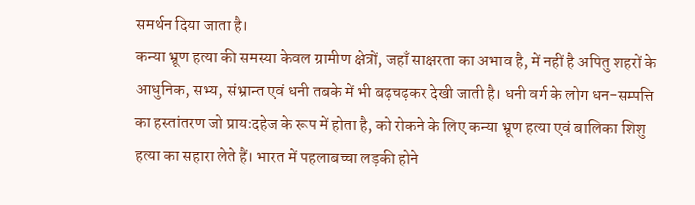समर्थन दिया जाता है।
कन्या भ्रूण हत्या की समस्या केवल ग्रामीण क्षेत्रों, जहाँ साक्षरता का अभाव है, में नहीं है अपितु शहरों के आधुनिक, सभ्य, संभ्रान्त एवं धनी तबके में भी बढ़चढ़कर देखी जाती है। धनी वर्ग के लोग धन-सम्पत्ति का हस्तांतरण जो प्रायःदहेज के रूप में होता है, को रोकने के लिए कन्या भ्रूण हत्या एवं बालिका शिशु हत्या का सहारा लेते हैं। भारत में पहलाबच्चा लड़की होने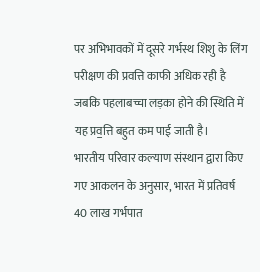पर अभिभावकों में दूसरे गर्भस्थ शिशु के लिंग परीक्षण की प्रवत्ति काफी अधिक रही है जबकि पहलाबच्चा लड़का होने की स्थिति में यह प्रव॒त्ति बहुत कम पाई जाती है।
भारतीय परिवार कल्याण संस्थान द्वारा किए गए आकलन के अनुसार, भारत में प्रतिवर्ष 40 लाख गर्भपात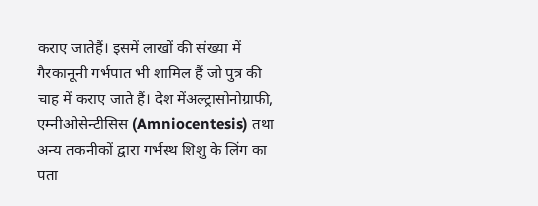कराए जातेहैं। इसमें लाखों की संख्या में गैरकानूनी गर्भपात भी शामिल हैं जो पुत्र की चाह में कराए जाते हैं। देश मेंअल्ट्रासोनोग्राफी, एम्नीओसेन्टीसिस (Amniocentesis) तथा अन्य तकनीकों द्वारा गर्भस्थ शिशु के लिंग का पता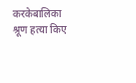करकेबालिका श्रूण हत्या किए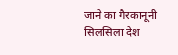जाने का गैरकानूनी सिलसिला देश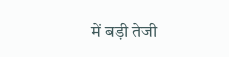में बड़ी तेजी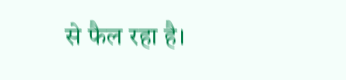से फैल रहा है।